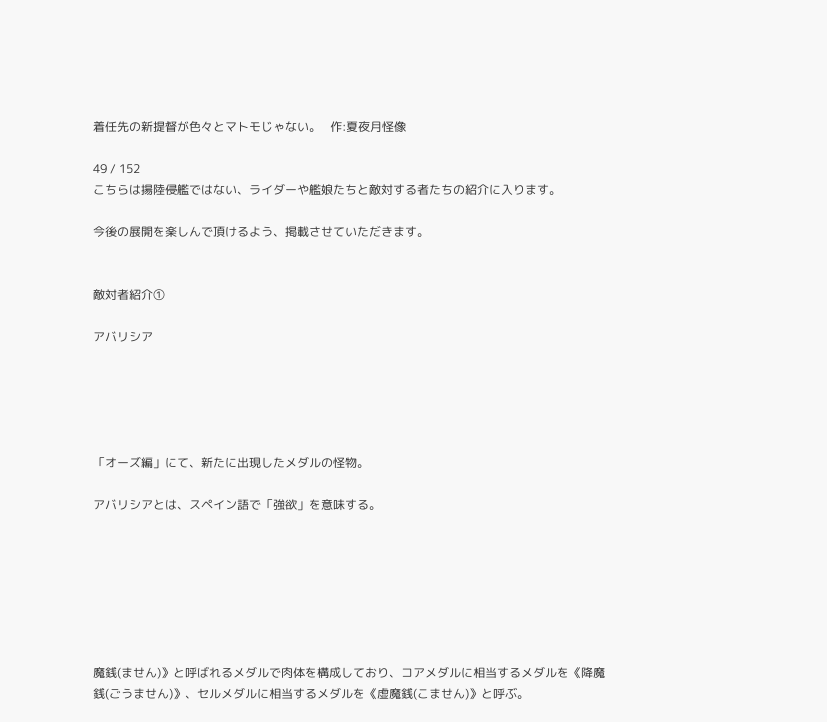着任先の新提督が色々とマトモじゃない。   作:夏夜月怪像

49 / 152
こちらは揚陸侵艦ではない、ライダーや艦娘たちと敵対する者たちの紹介に入ります。

今後の展開を楽しんで頂けるよう、掲載させていただきます。


敵対者紹介①

アバリシア





「オーズ編」にて、新たに出現したメダルの怪物。

アバリシアとは、スペイン語で「強欲」を意味する。







魔銭(ません)》と呼ばれるメダルで肉体を構成しており、コアメダルに相当するメダルを《降魔銭(ごうません)》、セルメダルに相当するメダルを《虚魔銭(こません)》と呼ぶ。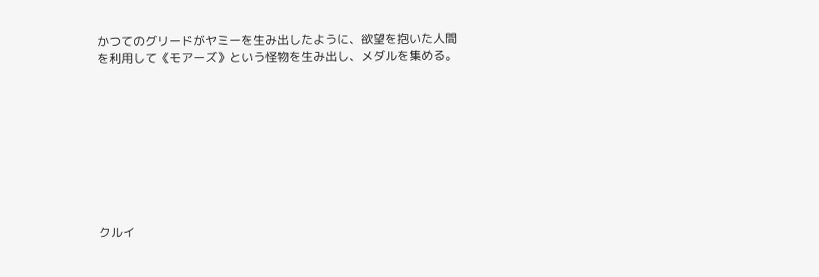かつてのグリードがヤミーを生み出したように、欲望を抱いた人間を利用して《モアーズ》という怪物を生み出し、メダルを集める。









クルイ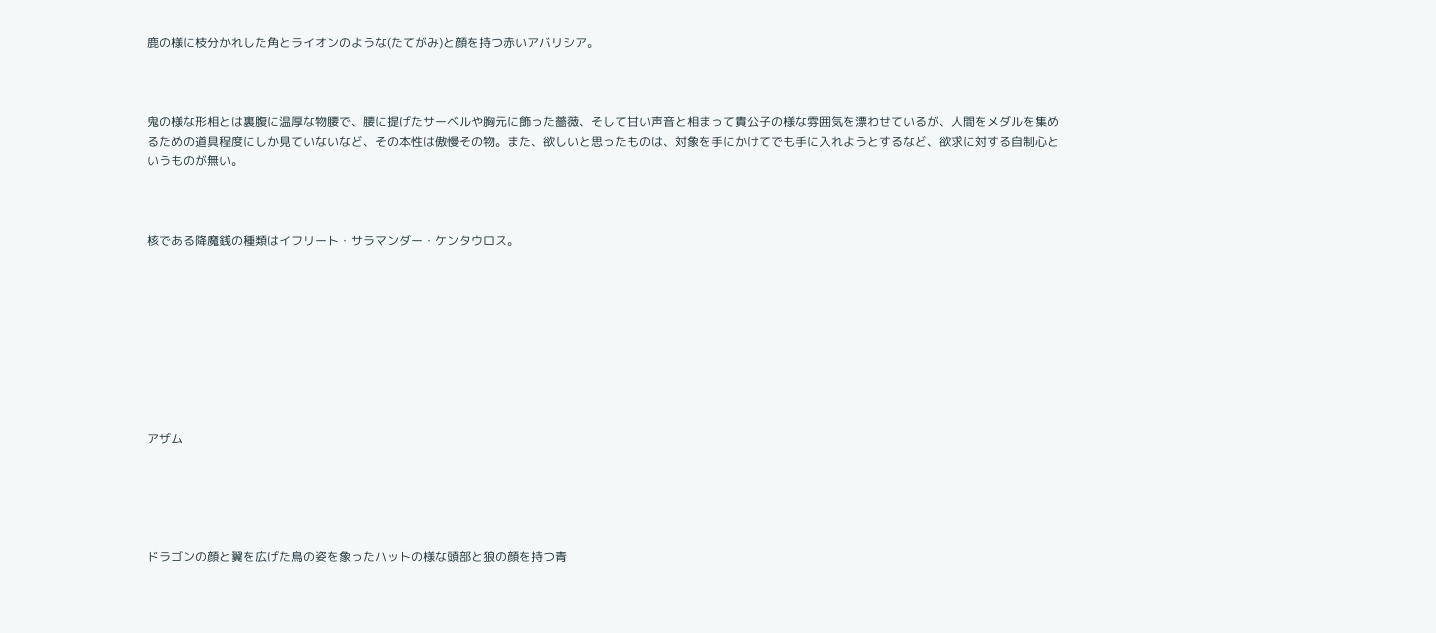鹿の様に枝分かれした角とライオンのような(たてがみ)と顔を持つ赤いアバリシア。



鬼の様な形相とは裏腹に温厚な物腰で、腰に提げたサーベルや胸元に飾った薔薇、そして甘い声音と相まって貴公子の様な雰囲気を漂わせているが、人間をメダルを集めるための道具程度にしか見ていないなど、その本性は傲慢その物。また、欲しいと思ったものは、対象を手にかけてでも手に入れようとするなど、欲求に対する自制心というものが無い。



核である降魔銭の種類はイフリート・サラマンダー・ケンタウロス。









アザム





ドラゴンの顔と翼を広げた鳥の姿を象ったハットの様な頭部と狼の顔を持つ青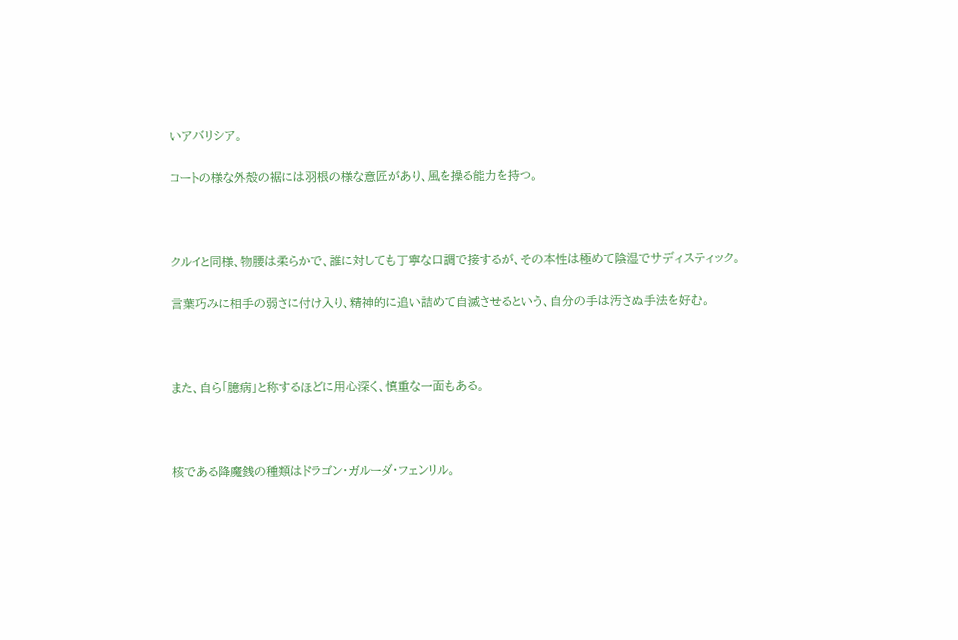いアバリシア。

コートの様な外殻の裾には羽根の様な意匠があり、風を操る能力を持つ。



クルイと同様、物腰は柔らかで、誰に対しても丁寧な口調で接するが、その本性は極めて陰湿でサディスティック。

言葉巧みに相手の弱さに付け入り、精神的に追い詰めて自滅させるという、自分の手は汚さぬ手法を好む。



また、自ら「臆病」と称するほどに用心深く、慎重な一面もある。



核である降魔銭の種類はドラゴン・ガルーダ・フェンリル。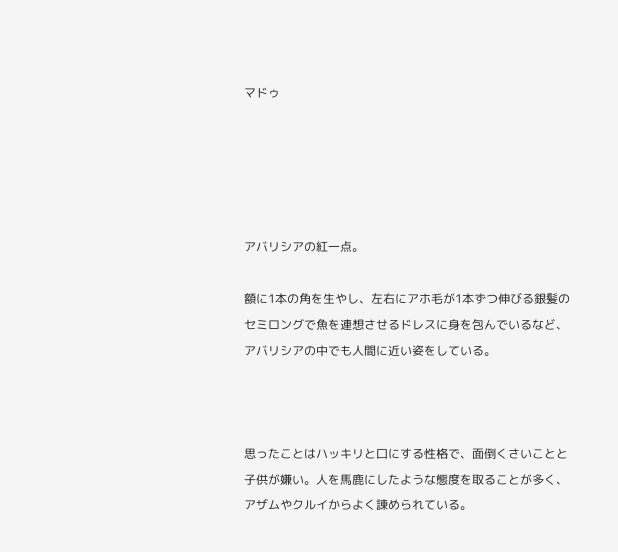マドゥ





アバリシアの紅一点。

額に1本の角を生やし、左右にアホ毛が1本ずつ伸びる銀髪のセミロングで魚を連想させるドレスに身を包んでいるなど、アバリシアの中でも人間に近い姿をしている。



思ったことはハッキリと口にする性格で、面倒くさいことと子供が嫌い。人を馬鹿にしたような態度を取ることが多く、アザムやクルイからよく諌められている。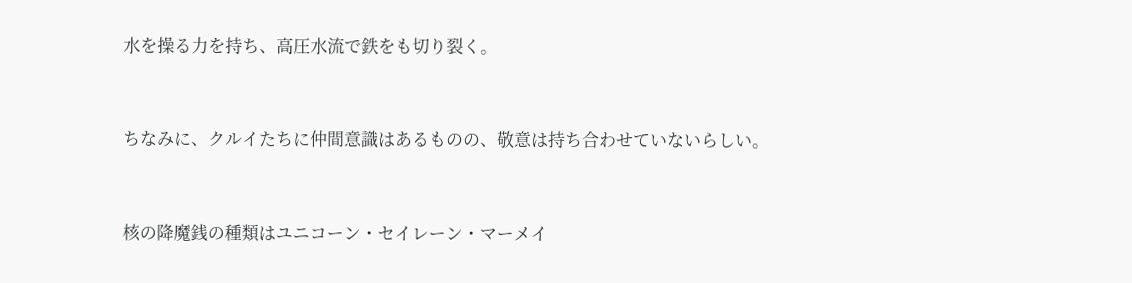水を操る力を持ち、高圧水流で鉄をも切り裂く。



ちなみに、クルイたちに仲間意識はあるものの、敬意は持ち合わせていないらしい。



核の降魔銭の種類はユニコーン・セイレーン・マーメイ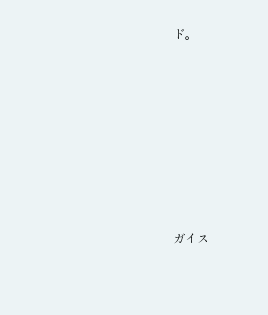ド。









ガイス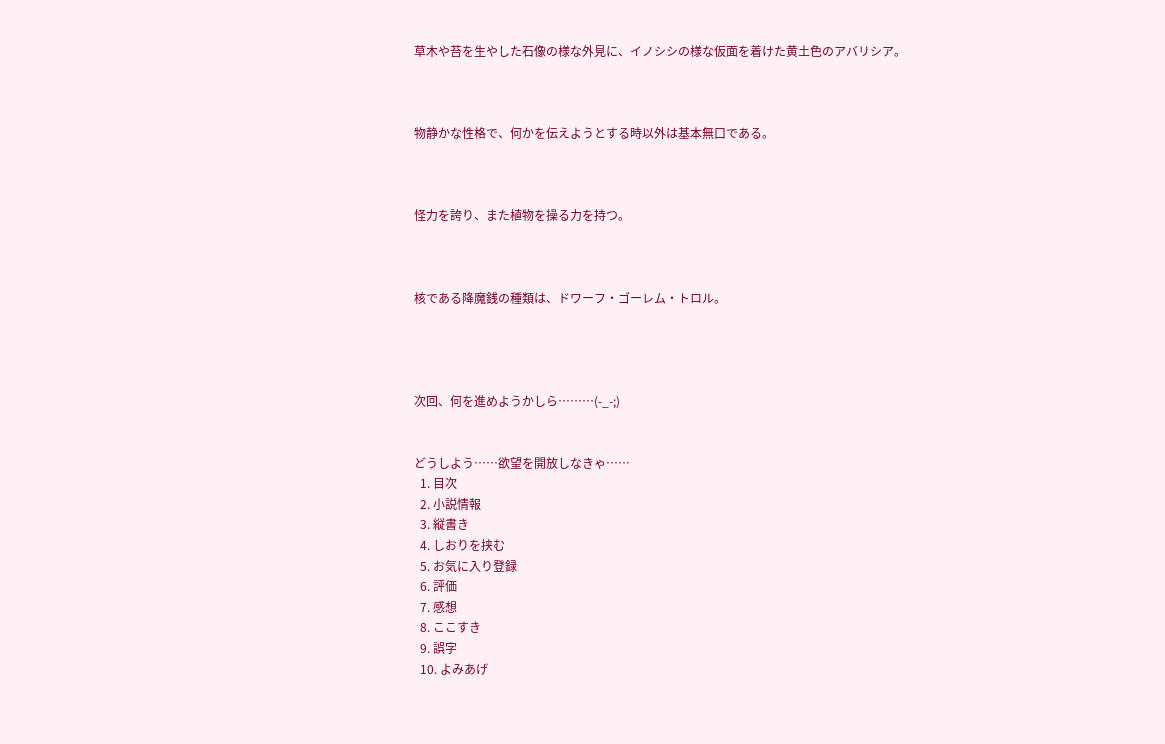草木や苔を生やした石像の様な外見に、イノシシの様な仮面を着けた黄土色のアバリシア。



物静かな性格で、何かを伝えようとする時以外は基本無口である。



怪力を誇り、また植物を操る力を持つ。



核である降魔銭の種類は、ドワーフ・ゴーレム・トロル。




次回、何を進めようかしら………(-_-;)


どうしよう……欲望を開放しなきゃ……
  1. 目次
  2. 小説情報
  3. 縦書き
  4. しおりを挟む
  5. お気に入り登録
  6. 評価
  7. 感想
  8. ここすき
  9. 誤字
  10. よみあげ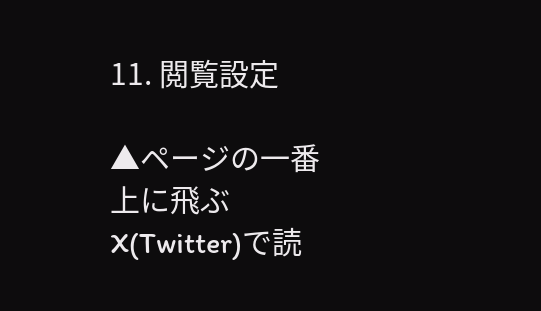11. 閲覧設定

▲ページの一番上に飛ぶ
X(Twitter)で読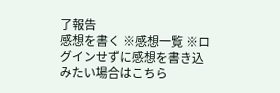了報告
感想を書く ※感想一覧 ※ログインせずに感想を書き込みたい場合はこちら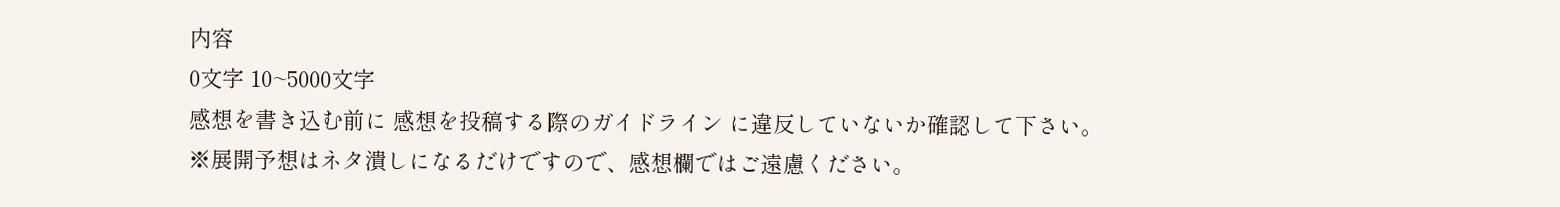内容
0文字 10~5000文字
感想を書き込む前に 感想を投稿する際のガイドライン に違反していないか確認して下さい。
※展開予想はネタ潰しになるだけですので、感想欄ではご遠慮ください。